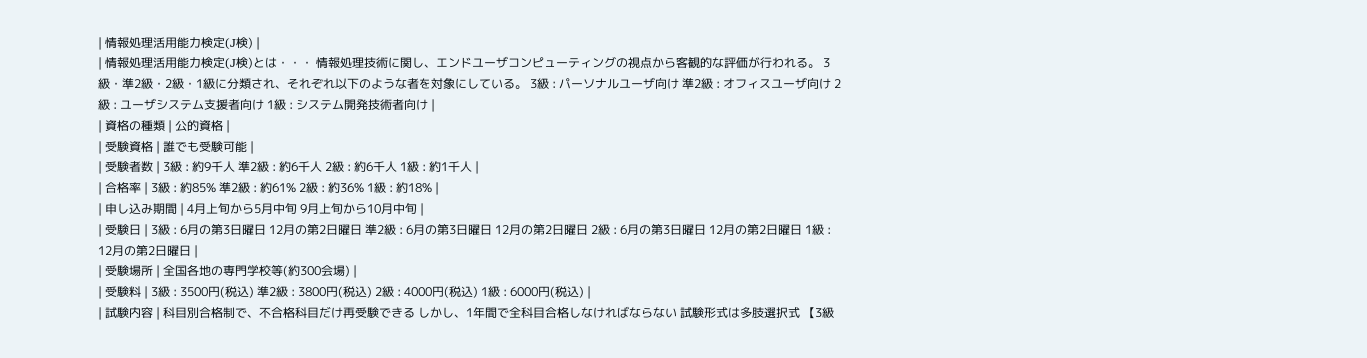| 情報処理活用能力検定(J検) |
| 情報処理活用能力検定(J検)とは・・・ 情報処理技術に関し、エンドユーザコンピューティングの視点から客観的な評価が行われる。 3級・準2級・2級・1級に分類され、それぞれ以下のような者を対象にしている。 3級 : パーソナルユーザ向け 準2級 : オフィスユーザ向け 2級 : ユーザシステム支援者向け 1級 : システム開発技術者向け |
| 資格の種類 | 公的資格 |
| 受験資格 | 誰でも受験可能 |
| 受験者数 | 3級 : 約9千人 準2級 : 約6千人 2級 : 約6千人 1級 : 約1千人 |
| 合格率 | 3級 : 約85% 準2級 : 約61% 2級 : 約36% 1級 : 約18% |
| 申し込み期間 | 4月上旬から5月中旬 9月上旬から10月中旬 |
| 受験日 | 3級 : 6月の第3日曜日 12月の第2日曜日 準2級 : 6月の第3日曜日 12月の第2日曜日 2級 : 6月の第3日曜日 12月の第2日曜日 1級 : 12月の第2日曜日 |
| 受験場所 | 全国各地の専門学校等(約300会場) |
| 受験料 | 3級 : 3500円(税込) 準2級 : 3800円(税込) 2級 : 4000円(税込) 1級 : 6000円(税込) |
| 試験内容 | 科目別合格制で、不合格科目だけ再受験できる しかし、1年間で全科目合格しなければならない 試験形式は多肢選択式 【3級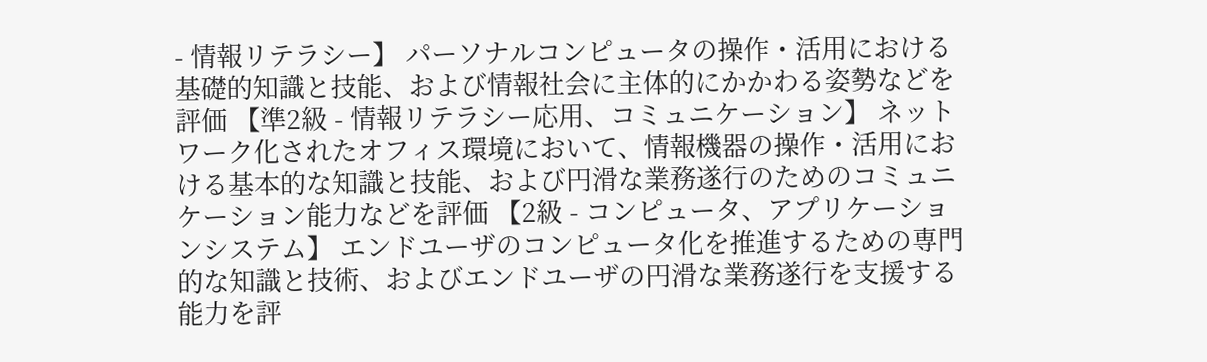- 情報リテラシー】 パーソナルコンピュータの操作・活用における基礎的知識と技能、および情報社会に主体的にかかわる姿勢などを評価 【準2級 - 情報リテラシー応用、コミュニケーション】 ネットワーク化されたオフィス環境において、情報機器の操作・活用における基本的な知識と技能、および円滑な業務遂行のためのコミュニケーション能力などを評価 【2級 - コンピュータ、アプリケーションシステム】 エンドユーザのコンピュータ化を推進するための専門的な知識と技術、およびエンドユーザの円滑な業務遂行を支援する能力を評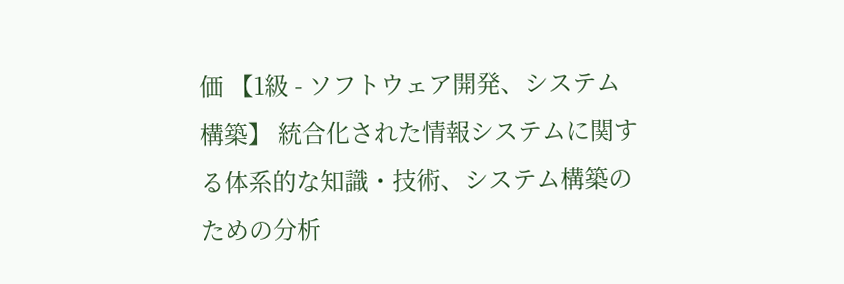価 【1級 - ソフトウェア開発、システム構築】 統合化された情報システムに関する体系的な知識・技術、システム構築のための分析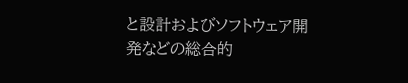と設計およびソフトウェア開発などの総合的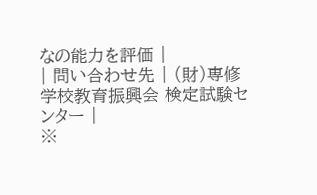なの能力を評価 |
| 問い合わせ先 | (財)専修学校教育振興会 検定試験センター |
※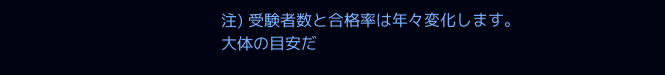注) 受験者数と合格率は年々変化します。
大体の目安だ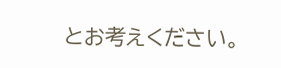とお考えください。